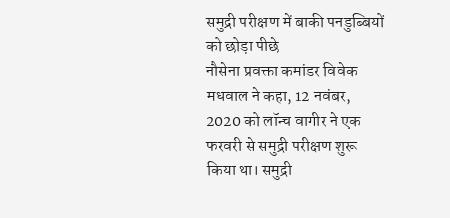समुद्री परीक्षण में बाकी पनडुब्बियों को छोड़ा पीछे
नौसेना प्रवक्ता कमांडर विवेक मधवाल ने कहा, 12 नवंबर, 2020 को लॉन्च वागीर ने एक फरवरी से समुद्री परीक्षण शुरू किया था। समुद्री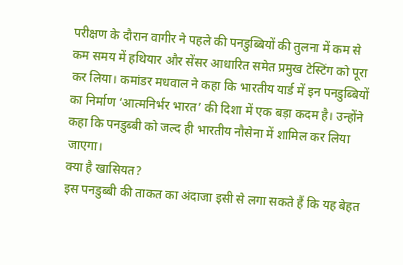परीक्षण के दौरान वागीर ने पहले की पनडुब्बियों की तुलना में कम से कम समय में हथियार और सेंसर आधारित समेत प्रमुख टेस्टिंग को पूरा कर लिया। कमांडर मधवाल ने कहा कि भारतीय यार्ड में इन पनडुब्बियों का निर्माण ‘आत्मनिर्भर भारत’ की दिशा में एक बड़ा कदम है। उन्होंने कहा कि पनडुब्बी को जल्द ही भारतीय नौसेना में शामिल कर लिया जाएगा।
क्या है खासियत?
इस पनडुब्बी की ताकत का अंदाजा इसी से लगा सकते हैं कि यह बेहत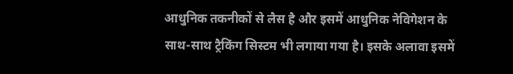आधुनिक तकनीकों से लैस है और इसमें आधुनिक नेविगेशन के साथ-साथ ट्रैकिंग सिस्टम भी लगाया गया है। इसके अलावा इसमें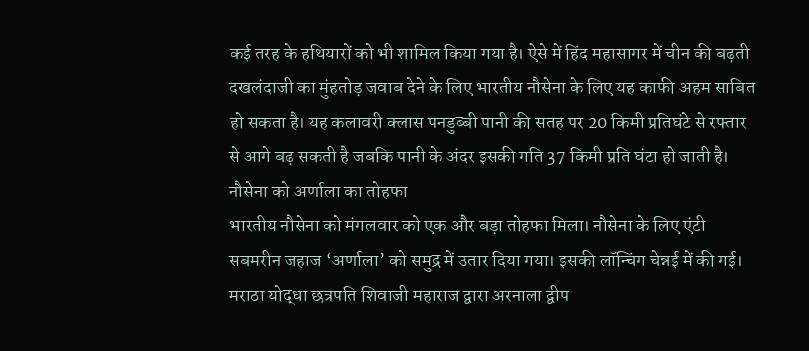कई तरह के हथियारों को भी शामिल किया गया है। ऐसे में हिंद महासागर में चीन की बढ़ती दखलंदाजी का मुंहतोड़ जवाब देने के लिए भारतीय नौसेना के लिए यह काफी अहम साबित हो सकता है। यह कलावरी क्लास पनडुब्बी पानी की सतह पर 20 किमी प्रतिघंटे से रफ्तार से आगे बढ़ सकती है जबकि पानी के अंदर इसकी गति 37 किमी प्रति घंटा हो जाती है।
नौसेना को अर्णाला का तोहफा
भारतीय नौसेना को मंगलवार को एक और बड़ा तोहफा मिला। नौसेना के लिए एंटी सबमरीन जहाज ‘अर्णाला’ को समुद्र में उतार दिया गया। इसकी लॉन्चिंग चेन्नई में की गई। मराठा योद्धा छत्रपति शिवाजी महाराज द्वारा अरनाला द्वीप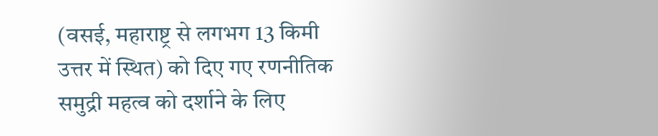(वसई, महाराष्ट्र से लगभग 13 किमी उत्तर में स्थित) को दिए गए रणनीतिक समुद्री महत्व को दर्शाने के लिए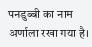पनडुब्बी का नाम अर्णाला रखा गया है।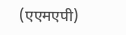(एएमएपी)